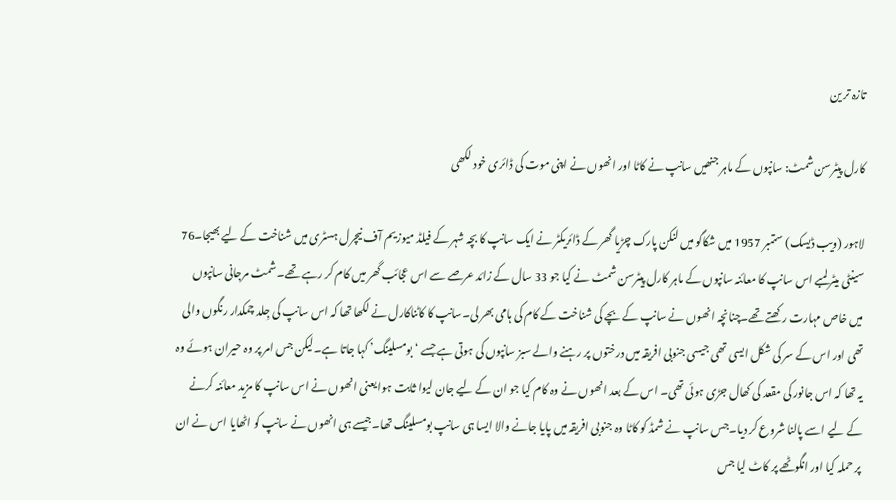تازہ تر ین

کارل پیٹرسن شمٹ: سانپوں کے ماہر جنھیں سانپ نے کاٹا اور انھوں نے اپنی موت کی ڈائری خود لکھی

لاہور (ویب ڈیسک) ستمبر 1957 میں شکاگو میں لنکن پارک چڑیا گھر کے ڈائریکٹر نے ایک سانپ کا بچہ شہر کے فیلڈ میوزیم آف نیچرل ہسٹری میں شناخت کے لیے بھیجا۔76 سینٹی میٹر لمبے اس سانپ کا معائنہ سانپوں کے ماہر کارل پیٹرسن شمٹ نے کیا جو 33 سال کے زائد عرصے سے اس عجائب گھر میں کام کر رہے تھے۔ شمٹ مرجانی سانپوں میں خاص مہارت رکھتے تھے۔چنانچہ انھوں نے سانپ کے بچے کی شناخت کے کام کی ہامی بھر لی۔سانپ کا کاٹناکارل نے لکھا تھا کہ اس سانپ کی جِلد چمکدار رنگوں والی تھی اور اس کے سر کی شکل ایسی تھی جیسی جنوبی افریقہ میں درختوں پر رہنے والے سبز سانپوں کی ہوتی ہے جسے ‘بومسلینگ’ کہا جاتا ہے۔لیکن جس امر پر وہ حیران ہوئے وہ یہ تھا کہ اس جانور کی مقعد کی کھال جڑی ہوئی تھی۔ اس کے بعد انھوں نے وہ کام کیا جو ان کے لیے جان لیوا ثابت ہوا یعنی انھوں نے اس سانپ کا مزید معائنہ کرنے کے لیے اسے پالنا شروع کر دیا۔جس سانپ نے شمڈ کو کاٹا وہ جنوبی افریقہ میں پایا جانے والا ایسا ہی سانپ بومسلینگ تھا۔جیسے ہی انھوں نے سانپ کو اٹھایا اس نے ان پر حملہ کیا اور انگوٹھے پر کاٹ لیا جس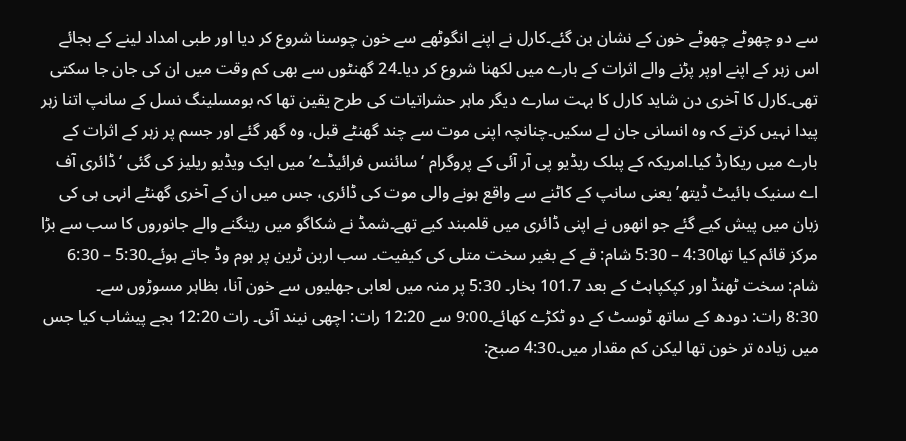سے دو چھوٹے چھوٹے خون کے نشان بن گئے۔کارل نے اپنے انگوٹھے سے خون چوسنا شروع کر دیا اور طبی امداد لینے کے بجائے اس زہر کے اپنے اوپر پڑنے والے اثرات کے بارے میں لکھنا شروع کر دیا۔24 گھنٹوں سے بھی کم وقت میں ان کی جان جا سکتی تھی۔کارل کا آخری دن شاید کارل کا بہت سارے دیگر ماہر حشراتیات کی طرح یقین تھا کہ بومسلینگ نسل کے سانپ اتنا زہر پیدا نہیں کرتے کہ وہ انسانی جان لے سکیں۔چنانچہ اپنی موت سے چند گھنٹے قبل، وہ گھر گئے اور جسم پر زہر کے اثرات کے بارے میں ریکارڈ کیا۔امریکہ کے پبلک ریڈیو پی آر آئی کے پروگرام ‘سائنس فرائیڈے’ میں ایک ویڈیو ریلیز کی گئی ‘ڈائری آف اے سنیک بائیٹ ڈیتھ’ یعنی سانپ کے کاٹنے سے واقع ہونے والی موت کی ڈائری، جس میں ان کے آخری گھنٹے انہی ہی کی زبان میں پیش کیے گئے جو انھوں نے اپنی ڈائری میں قلمبند کیے تھے۔شمڈ نے شکاگو میں رینگنے والے جانوروں کا سب سے بڑا مرکز قائم کیا تھا4:30 – 5:30 شام: قے کے بغیر سخت متلی کی کیفیت۔ سب اربن ٹرین پر ہوم وڈ جاتے ہوئے۔5:30 – 6:30 شام: سخت ٹھنڈ اور کپکپاہٹ کے بعد 101.7 بخار۔ 5:30 پر منہ میں لعابی جھلیوں سے خون آنا، بظاہر مسوڑوں سے۔
8:30 رات: دودھ کے ساتھ ٹوسٹ کے دو ٹکڑے کھائے۔9:00 سے 12:20 رات: اچھی نیند آئی۔ رات 12:20 بجے پیشاب کیا جس میں زیادہ تر خون تھا لیکن کم مقدار میں۔4:30 صبح: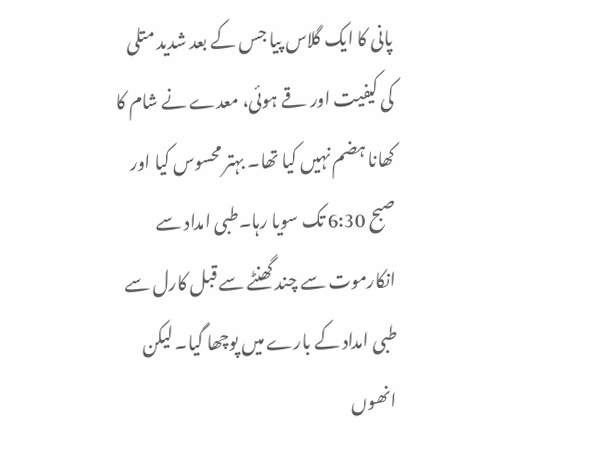پانی کا ایک گلاس پیا جس کے بعد شدید متلی کی کیفیت اور قے ہوئی، معدے نے شام کا کھانا ہضم نہیں کیا تھا۔ بہتر محسوس کیا اور صبح 6:30 تک سویا رہا۔طبی امداد سے انکارموت سے چند گھنٹے سے قبل کارل سے طبی امداد کے بارے میں پوچھا گیا۔ لیکن انھوں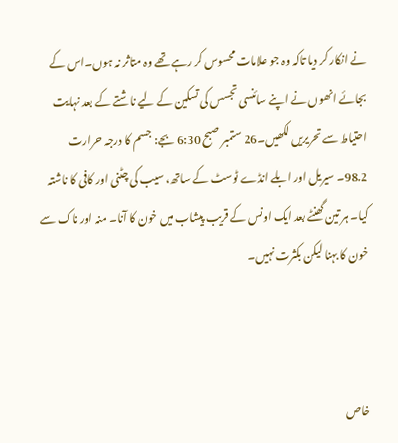نے انکار کر دیا تاکہ وہ جو علامات محسوس کر رہے تھے وہ متاثر نہ ہوں۔اس کے بجائے انھوں نے اپنے سائنسی تجسس کی تسکین کے لیے ناشتے کے بعد نہایت احتیاط سے تحریریں لکھیں۔26 ستمبر صبح 6:30 بجے: جسم کا درجہ حرارت 98.2۔ سیریل اور ابلے انڈے ٹوسٹ کے ساتھ، سیب کی چٹنی اور کافی کا ناشتہ کیا۔ ہر تین گھنٹے بعد ایک اونس کے قریب پیشاب میں خون کا آنا۔ منہ اور ناک سے خون کا بہنا لیکن بکثرت نہیں۔



خاص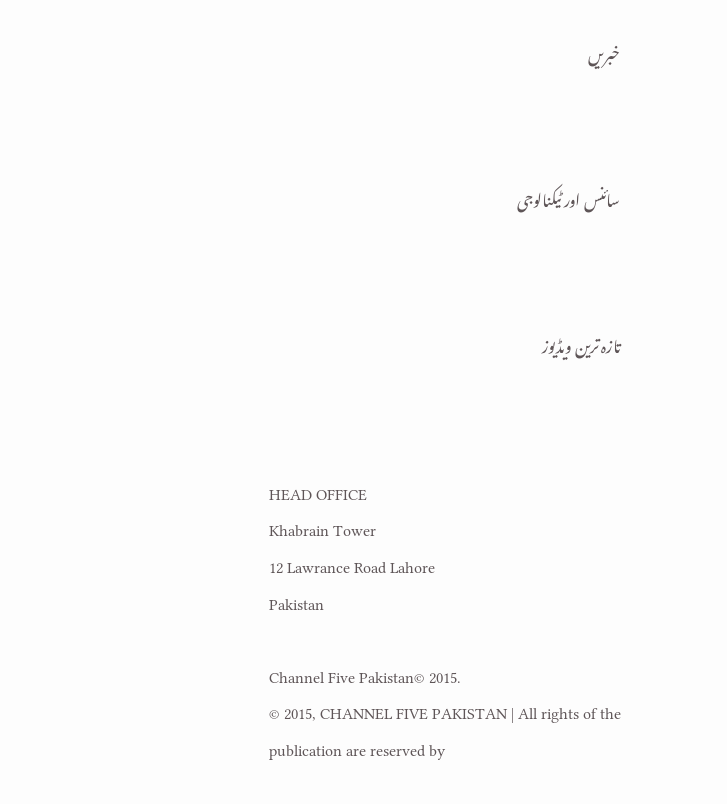خبریں



سائنس اور ٹیکنالوجی



تازہ ترین ویڈیوز



HEAD OFFICE
Khabrain Tower
12 Lawrance Road Lahore
Pakistan

Channel Five Pakistan© 2015.
© 2015, CHANNEL FIVE PAKISTAN | All rights of the publication are reserved by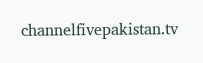channelfivepakistan.tv